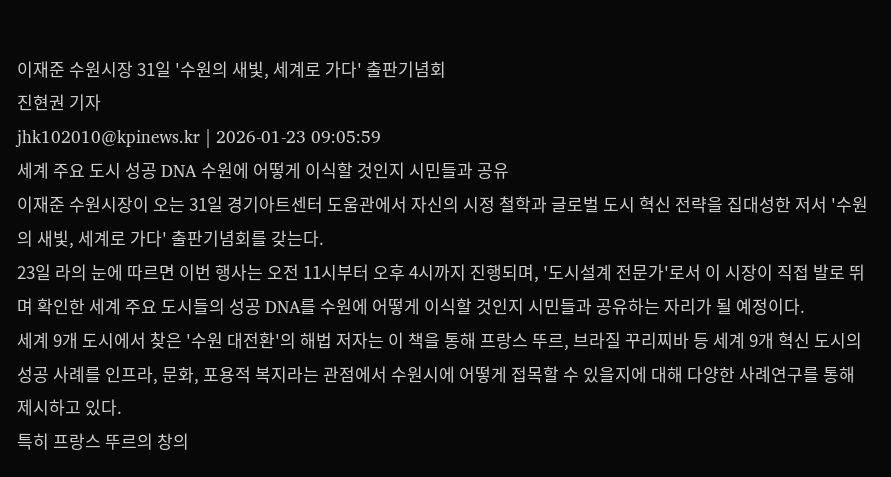이재준 수원시장 31일 '수원의 새빛, 세계로 가다' 출판기념회
진현권 기자
jhk102010@kpinews.kr | 2026-01-23 09:05:59
세계 주요 도시 성공 DNA 수원에 어떻게 이식할 것인지 시민들과 공유
이재준 수원시장이 오는 31일 경기아트센터 도움관에서 자신의 시정 철학과 글로벌 도시 혁신 전략을 집대성한 저서 '수원의 새빛, 세계로 가다' 출판기념회를 갖는다.
23일 라의 눈에 따르면 이번 행사는 오전 11시부터 오후 4시까지 진행되며, '도시설계 전문가'로서 이 시장이 직접 발로 뛰며 확인한 세계 주요 도시들의 성공 DNA를 수원에 어떻게 이식할 것인지 시민들과 공유하는 자리가 될 예정이다.
세계 9개 도시에서 찾은 '수원 대전환'의 해법 저자는 이 책을 통해 프랑스 뚜르, 브라질 꾸리찌바 등 세계 9개 혁신 도시의 성공 사례를 인프라, 문화, 포용적 복지라는 관점에서 수원시에 어떻게 접목할 수 있을지에 대해 다양한 사례연구를 통해 제시하고 있다.
특히 프랑스 뚜르의 창의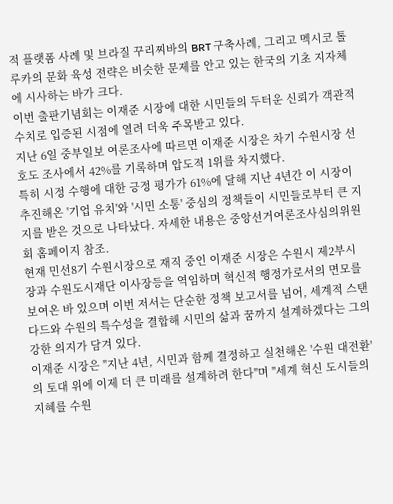적 플랫폼 사례 및 브라질 꾸리찌바의 BRT 구축사례, 그리고 멕시코 톨루카의 문화 육성 전략은 비슷한 문제를 안고 있는 한국의 기초 지자체에 시사하는 바가 크다.
이번 출판기념회는 이재준 시장에 대한 시민들의 두터운 신뢰가 객관적 수치로 입증된 시점에 열려 더욱 주목받고 있다.
지난 6일 중부일보 여론조사에 따르면 이재준 시장은 차기 수원시장 선호도 조사에서 42%를 기록하며 압도적 1위를 차지했다.
특히 시정 수행에 대한 긍정 평가가 61%에 달해 지난 4년간 이 시장이 추진해온 '기업 유치'와 '시민 소통' 중심의 정책들이 시민들로부터 큰 지지를 받은 것으로 나타났다. 자세한 내용은 중앙선거여론조사심의위원회 홈페이지 참조.
현재 민선8기 수원시장으로 재직 중인 이재준 시장은 수원시 제2부시장과 수원도시재단 이사장등을 역임하며 혁신적 행정가로서의 면모를 보여온 바 있으며 이번 저서는 단순한 정책 보고서를 넘어, 세계적 스탠다드와 수원의 특수성을 결합해 시민의 삶과 꿈까지 설계하겠다는 그의 강한 의지가 담겨 있다.
이재준 시장은 "지난 4년, 시민과 함께 결정하고 실천해온 '수원 대전환'의 토대 위에 이제 더 큰 미래를 설계하려 한다"며 "세계 혁신 도시들의 지혜를 수원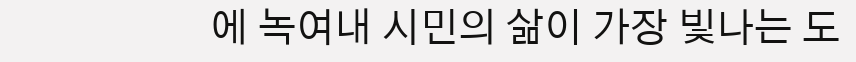에 녹여내 시민의 삶이 가장 빛나는 도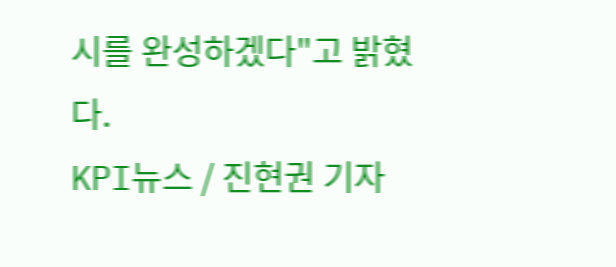시를 완성하겠다"고 밝혔다.
KPI뉴스 / 진현권 기자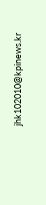jhk102010@kpinews.kr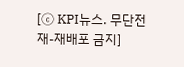[ⓒ KPI뉴스. 무단전재-재배포 금지]